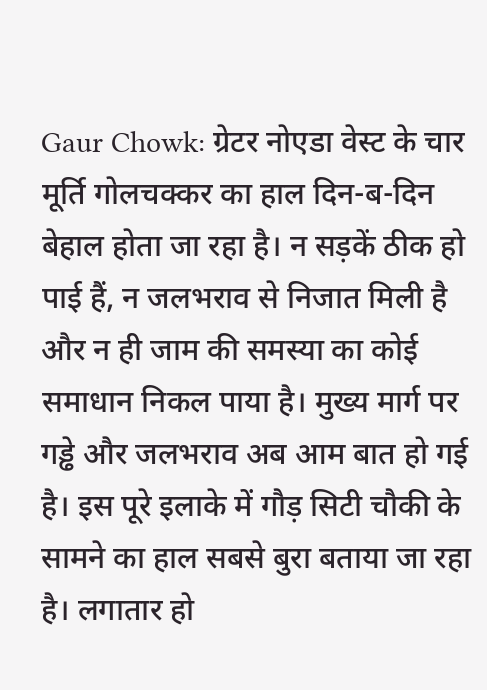Gaur Chowk: ग्रेटर नोएडा वेस्ट के चार मूर्ति गोलचक्कर का हाल दिन-ब-दिन बेहाल होता जा रहा है। न सड़कें ठीक हो पाई हैं, न जलभराव से निजात मिली है और न ही जाम की समस्या का कोई समाधान निकल पाया है। मुख्य मार्ग पर गड्ढे और जलभराव अब आम बात हो गई है। इस पूरे इलाके में गौड़ सिटी चौकी के सामने का हाल सबसे बुरा बताया जा रहा है। लगातार हो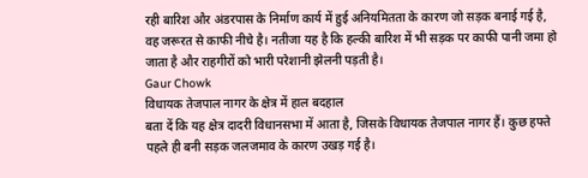रही बारिश और अंडरपास के निर्माण कार्य में हुई अनियमितता के कारण जो सड़क बनाई गई है, वह जरूरत से काफी नीचे है। नतीजा यह है कि हल्की बारिश में भी सड़क पर काफी पानी जमा हो जाता है और राहगीरों को भारी परेशानी झेलनी पड़ती है।
Gaur Chowk
विधायक तेजपाल नागर के क्षेत्र में हाल बदहाल
बता दें कि यह क्षेत्र दादरी विधानसभा में आता है, जिसके विधायक तेजपाल नागर हैं। कुछ हफ्ते पहले ही बनी सड़क जलजमाव के कारण उखड़ गई है।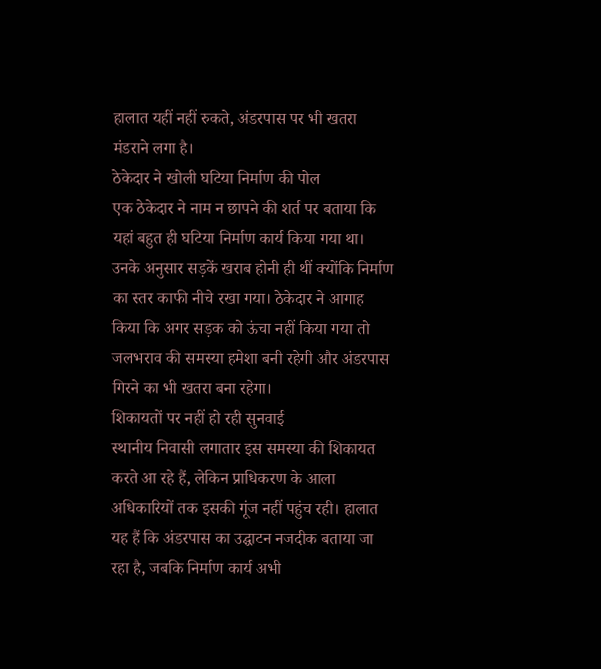हालात यहीं नहीं रुकते, अंडरपास पर भी खतरा मंडराने लगा है।
ठेकेदार ने खोली घटिया निर्माण की पोल
एक ठेकेदार ने नाम न छापने की शर्त पर बताया कि यहां बहुत ही घटिया निर्माण कार्य किया गया था। उनके अनुसार सड़कें खराब होनी ही थीं क्योंकि निर्माण का स्तर काफी नीचे रखा गया। ठेकेदार ने आगाह किया कि अगर सड़क को ऊंचा नहीं किया गया तो जलभराव की समस्या हमेशा बनी रहेगी और अंडरपास गिरने का भी खतरा बना रहेगा।
शिकायतों पर नहीं हो रही सुनवाई
स्थानीय निवासी लगातार इस समस्या की शिकायत करते आ रहे हैं, लेकिन प्राधिकरण के आला अधिकारियों तक इसकी गूंज नहीं पहुंच रही। हालात यह हैं कि अंडरपास का उद्घाटन नजदीक बताया जा रहा है, जबकि निर्माण कार्य अभी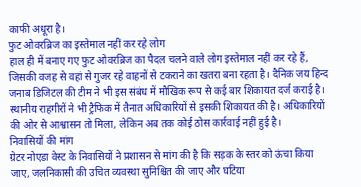काफी अधूरा है।
फुट ओवरब्रिज का इस्तेमाल नहीं कर रहे लोग
हाल ही में बनाए गए फुट ओवरब्रिज का पैदल चलने वाले लोग इस्तेमाल नहीं कर रहे हैं, जिसकी वजह से वहां से गुजर रहे वाहनों से टकराने का खतरा बना रहता है। दैनिक जय हिन्द जनाब डिजिटल की टीम ने भी इस संबंध में मौखिक रूप से कई बार शिकायत दर्ज कराई है। स्थानीय राहगीरों ने भी ट्रैफिक में तैनात अधिकारियों से इसकी शिकायत की है। अधिकारियों की ओर से आश्वासन तो मिला, लेकिन अब तक कोई ठोस कार्रवाई नहीं हुई है।
निवासियों की मांग
ग्रेटर नोएडा वेस्ट के निवासियों ने प्रशासन से मांग की है कि सड़क के स्तर को ऊंचा किया जाए, जलनिकासी की उचित व्यवस्था सुनिश्चित की जाए और घटिया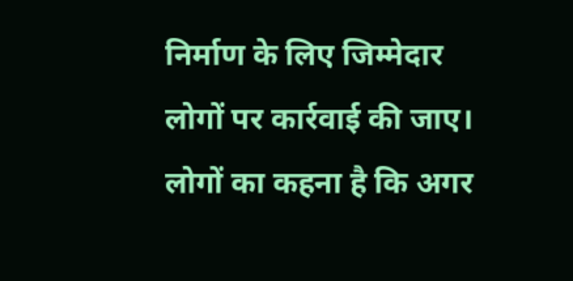निर्माण के लिए जिम्मेदार लोगों पर कार्रवाई की जाए। लोगों का कहना है कि अगर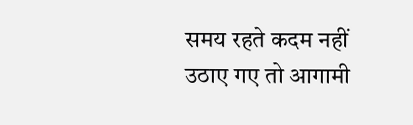समय रहते कदम नहीं उठाए गए तो आगामी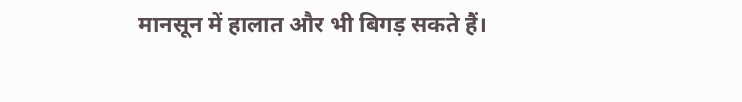मानसून में हालात और भी बिगड़ सकते हैं।